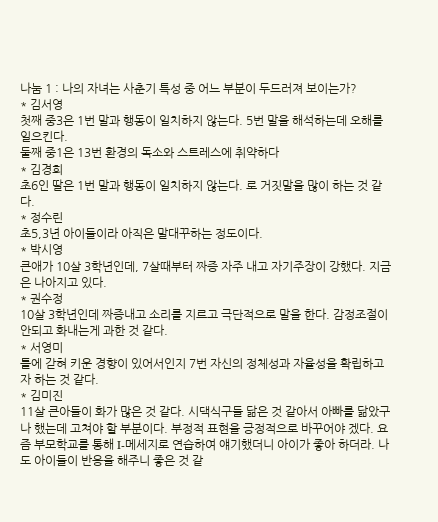나눔 1 : 나의 자녀는 사춘기 특성 중 어느 부분이 두드러져 보이는가?
* 김서영
첫째 중3은 1번 말과 행동이 일치하지 않는다. 5번 말을 해석하는데 오해를 일으킨다.
둘째 중1은 13번 환경의 독소와 스트레스에 취약하다
* 김경희
초6인 딸은 1번 말과 행동이 일치하지 않는다. 로 거짓말을 많이 하는 것 같다.
* 정수린
초5,3년 아이들이라 아직은 말대꾸하는 정도이다.
* 박시영
큰애가 10살 3학년인데, 7살때부터 짜증 자주 내고 자기주장이 강했다. 지금은 나아지고 있다.
* 권수정
10살 3학년인데 짜증내고 소리를 지르고 극단적으로 말을 한다. 감정조절이 안되고 화내는게 과한 것 같다.
* 서영미
틀에 갇혀 키운 경향이 있어서인지 7번 자신의 정체성과 자율성을 확립하고자 하는 것 같다.
* 김미진
11살 큰아들이 화가 많은 것 같다. 시댁식구들 닮은 것 같아서 아빠를 닮았구나 했는데 고쳐야 할 부분이다. 부정적 표현을 긍정적으로 바꾸어야 겠다. 요즘 부모학교를 통해 I-메세지로 연습하여 얘기했더니 아이가 좋아 하더라. 나도 아이들이 반응을 해주니 좋은 것 같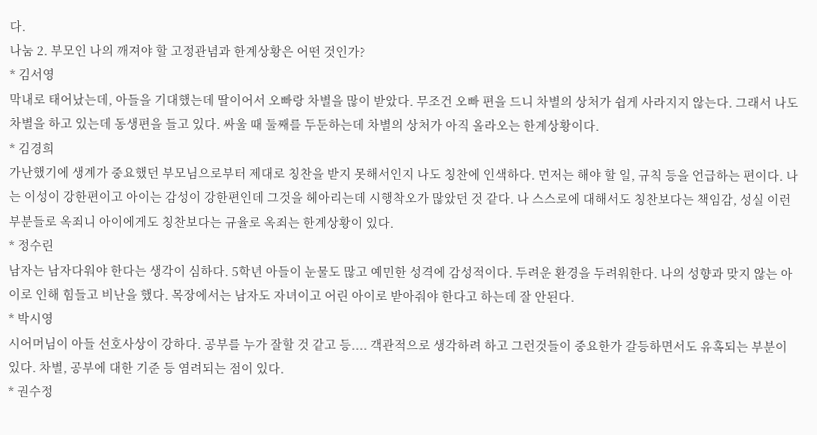다.
나눔 2. 부모인 나의 깨져야 할 고정관념과 한계상황은 어떤 것인가?
* 김서영
막내로 태어났는데, 아들을 기대했는데 딸이어서 오빠랑 차별을 많이 받았다. 무조건 오빠 편을 드니 차별의 상처가 쉽게 사라지지 않는다. 그래서 나도 차별을 하고 있는데 동생편을 들고 있다. 싸울 때 둘째를 두둔하는데 차별의 상처가 아직 올라오는 한계상황이다.
* 김경희
가난했기에 생계가 중요했던 부모님으로부터 제대로 칭찬을 받지 못해서인지 나도 칭찬에 인색하다. 먼저는 해야 할 일, 규칙 등을 언급하는 편이다. 나는 이성이 강한편이고 아이는 감성이 강한편인데 그것을 헤아리는데 시행착오가 많았던 것 같다. 나 스스로에 대해서도 칭찬보다는 책임감, 성실 이런 부분들로 옥죄니 아이에게도 칭찬보다는 규율로 옥죄는 한계상황이 있다.
* 정수린
남자는 남자다워야 한다는 생각이 심하다. 5학년 아들이 눈물도 많고 예민한 성격에 감성적이다. 두려운 환경을 두려워한다. 나의 성향과 맞지 않는 아이로 인해 힘들고 비난을 했다. 목장에서는 남자도 자녀이고 어린 아이로 받아줘야 한다고 하는데 잘 안된다.
* 박시영
시어머님이 아들 선호사상이 강하다. 공부를 누가 잘할 것 같고 등.... 객관적으로 생각하려 하고 그런것들이 중요한가 갈등하면서도 유혹되는 부분이 있다. 차별, 공부에 대한 기준 등 염려되는 점이 있다.
* 권수정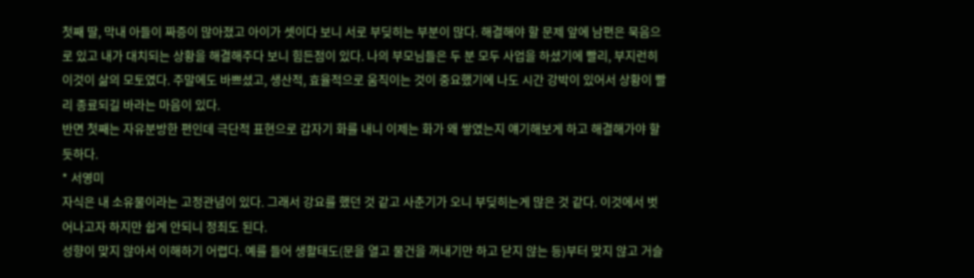첫째 딸, 막내 아들이 짜증이 많아졌고 아이가 셋이다 보니 서로 부딪히는 부분이 많다. 해결해야 할 문제 앞에 남편은 묵음으로 있고 내가 대치되는 상황을 해결해주다 보니 힘든점이 있다. 나의 부모님들은 두 분 모두 사업을 하셨기에 빨리, 부지런히 이것이 삶의 모토였다. 주말에도 바쁘셨고, 생산적, 효율적으로 움직이는 것이 중요했기에 나도 시간 강박이 있어서 상황이 빨리 종료되길 바라는 마음이 있다.
반면 첫째는 자유분방한 편인데 극단적 표현으로 갑자기 화를 내니 이제는 화가 왜 쌓였는지 얘기해보게 하고 해결해가야 할 듯하다.
* 서영미
자식은 내 소유물이라는 고정관념이 있다. 그래서 강요를 했던 것 같고 사춘기가 오니 부딪히는게 많은 것 같다. 이것에서 벗어나고자 하지만 쉽게 안되니 정죄도 된다.
성향이 맞지 않아서 이해하기 어렵다. 예를 들어 생활태도(문을 열고 물건을 꺼내기만 하고 닫지 않는 등)부터 맞지 않고 거슬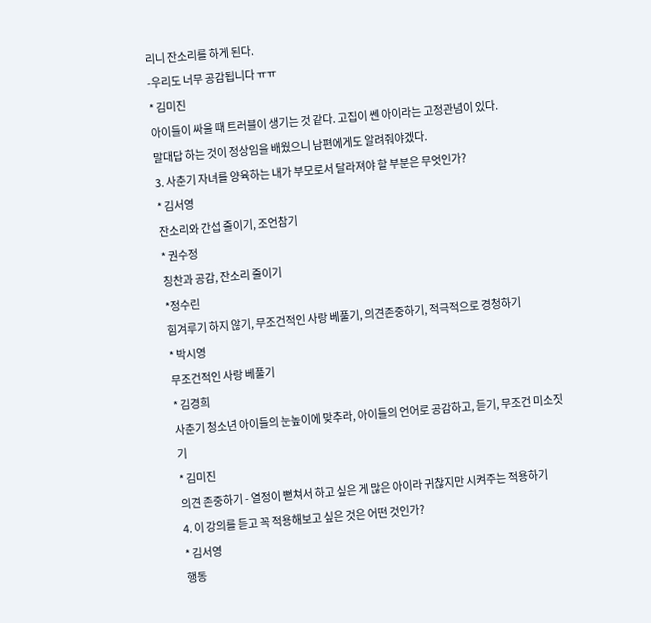리니 잔소리를 하게 된다.
-우리도 너무 공감됩니다 ㅠㅠ
* 김미진
아이들이 싸울 때 트러블이 생기는 것 같다. 고집이 쎈 아이라는 고정관념이 있다.
말대답 하는 것이 정상임을 배웠으니 남편에게도 알려줘야겠다.
3. 사춘기 자녀를 양육하는 내가 부모로서 달라져야 할 부분은 무엇인가?
* 김서영
잔소리와 간섭 줄이기, 조언참기
* 권수정
칭찬과 공감, 잔소리 줄이기
*정수린
힘겨루기 하지 않기, 무조건적인 사랑 베풀기, 의견존중하기, 적극적으로 경청하기
* 박시영
무조건적인 사랑 베풀기
* 김경희
사춘기 청소년 아이들의 눈높이에 맞추라, 아이들의 언어로 공감하고, 듣기, 무조건 미소짓기
* 김미진
의견 존중하기 - 열정이 뻗쳐서 하고 싶은 게 많은 아이라 귀찮지만 시켜주는 적용하기
4. 이 강의를 듣고 꼭 적용해보고 싶은 것은 어떤 것인가?
* 김서영
행동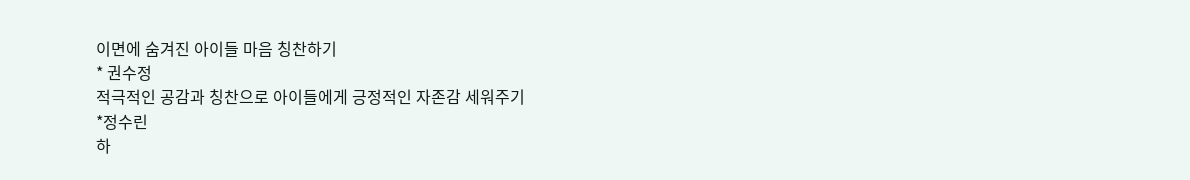이면에 숨겨진 아이들 마음 칭찬하기
* 권수정
적극적인 공감과 칭찬으로 아이들에게 긍정적인 자존감 세워주기
*정수린
하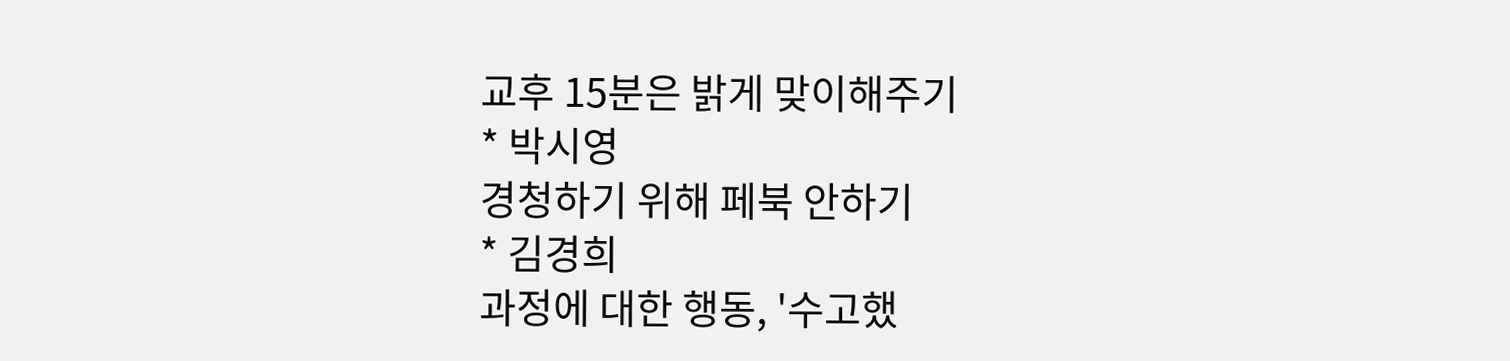교후 15분은 밝게 맞이해주기
* 박시영
경청하기 위해 페북 안하기
* 김경희
과정에 대한 행동, '수고했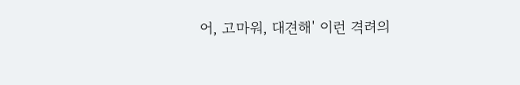어, 고마워, 대견해' 이런 격려의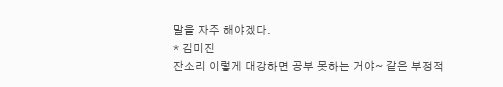말을 자주 해야겠다.
* 김미진
잔소리 이렇게 대강하면 공부 못하는 거야~ 같은 부정적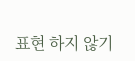표현 하지 않기